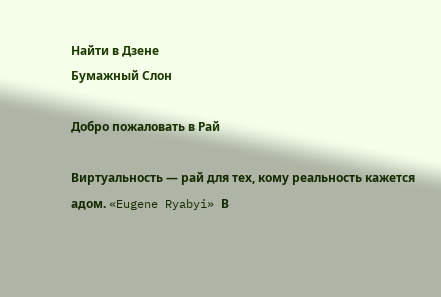Найти в Дзене
Бумажный Слон

Добро пожаловать в Рай

Виртуальность — рай для тех, кому реальность кажется адом. «Eugene Ryabyi» В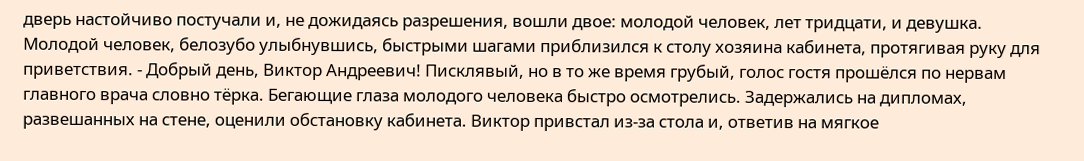дверь настойчиво постучали и, не дожидаясь разрешения, вошли двое: молодой человек, лет тридцати, и девушка. Молодой человек, белозубо улыбнувшись, быстрыми шагами приблизился к столу хозяина кабинета, протягивая руку для приветствия. - Добрый день, Виктор Андреевич! Писклявый, но в то же время грубый, голос гостя прошёлся по нервам главного врача словно тёрка. Бегающие глаза молодого человека быстро осмотрелись. Задержались на дипломах, развешанных на стене, оценили обстановку кабинета. Виктор привстал из-за стола и, ответив на мягкое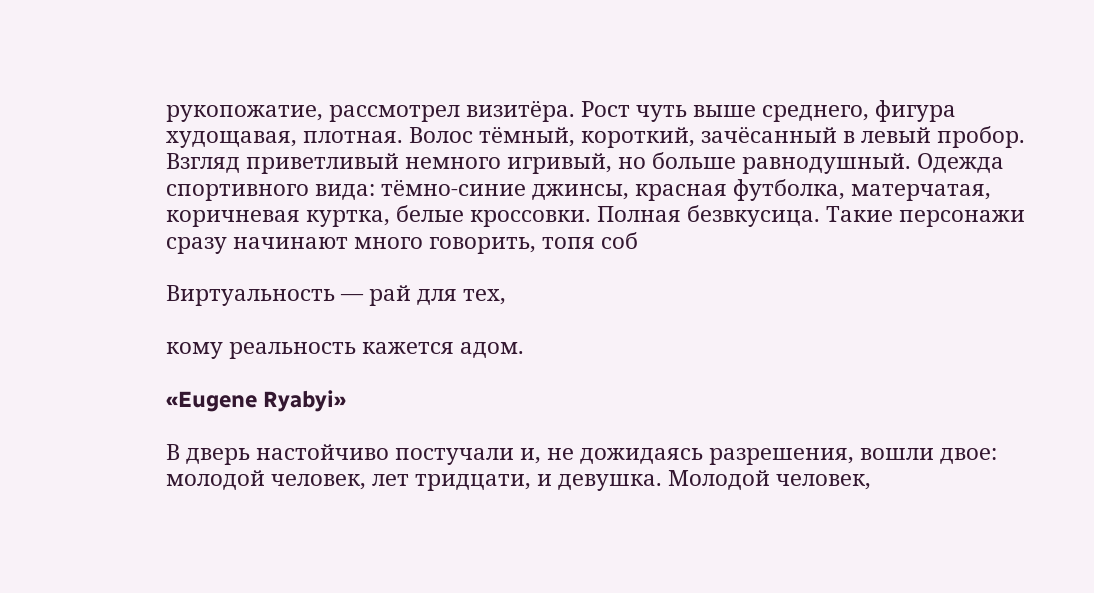рукопожатие, рассмотрел визитёра. Рост чуть выше среднего, фигура худощавая, плотная. Волос тёмный, короткий, зачёсанный в левый пробор. Взгляд приветливый немного игривый, но больше равнодушный. Одежда спортивного вида: тёмно-синие джинсы, красная футболка, матерчатая, коричневая куртка, белые кроссовки. Полная безвкусица. Такие персонажи сразу начинают много говорить, топя соб

Виртуальность — рай для тех,

кому реальность кажется адом.

«Eugene Ryabyi»

В дверь настойчиво постучали и, не дожидаясь разрешения, вошли двое: молодой человек, лет тридцати, и девушка. Молодой человек,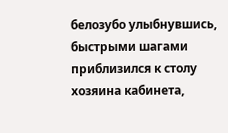белозубо улыбнувшись, быстрыми шагами приблизился к столу хозяина кабинета,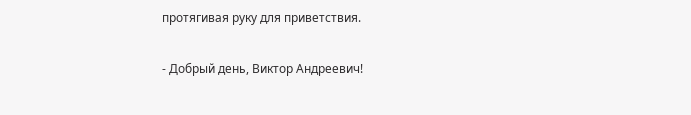протягивая руку для приветствия.

- Добрый день, Виктор Андреевич!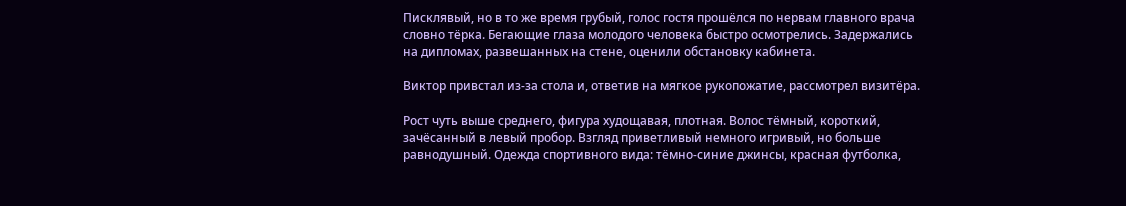Писклявый, но в то же время грубый, голос гостя прошёлся по нервам главного врача словно тёрка. Бегающие глаза молодого человека быстро осмотрелись. Задержались на дипломах, развешанных на стене, оценили обстановку кабинета.

Виктор привстал из-за стола и, ответив на мягкое рукопожатие, рассмотрел визитёра.

Рост чуть выше среднего, фигура худощавая, плотная. Волос тёмный, короткий, зачёсанный в левый пробор. Взгляд приветливый немного игривый, но больше равнодушный. Одежда спортивного вида: тёмно-синие джинсы, красная футболка,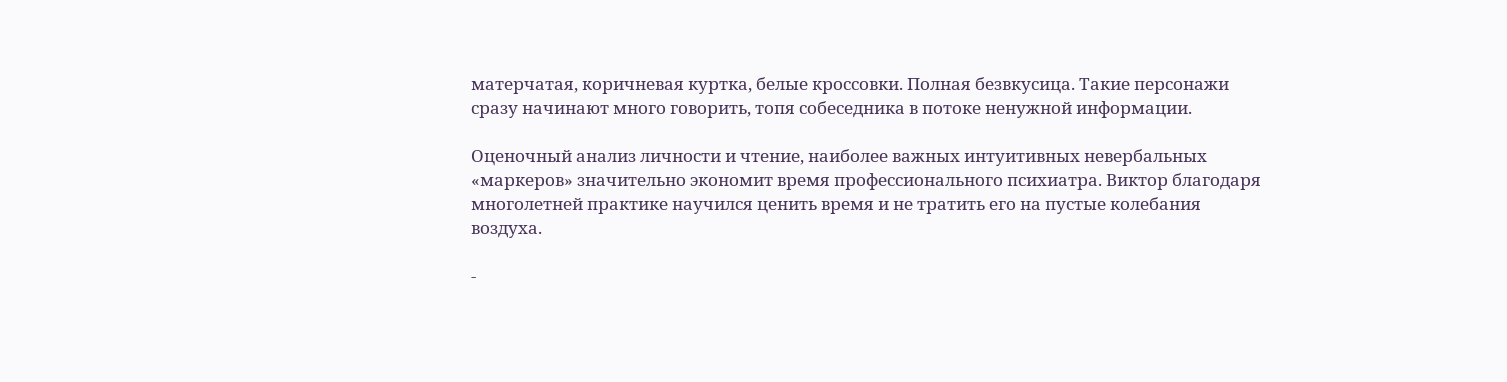матерчатая, коричневая куртка, белые кроссовки. Полная безвкусица. Такие персонажи сразу начинают много говорить, топя собеседника в потоке ненужной информации.

Оценочный анализ личности и чтение, наиболее важных интуитивных невербальных «маркеров» значительно экономит время профессионального психиатра. Виктор благодаря многолетней практике научился ценить время и не тратить его на пустые колебания воздуха.

-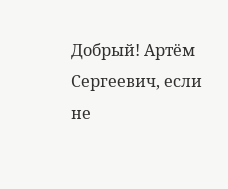Добрый! Артём Сергеевич, если не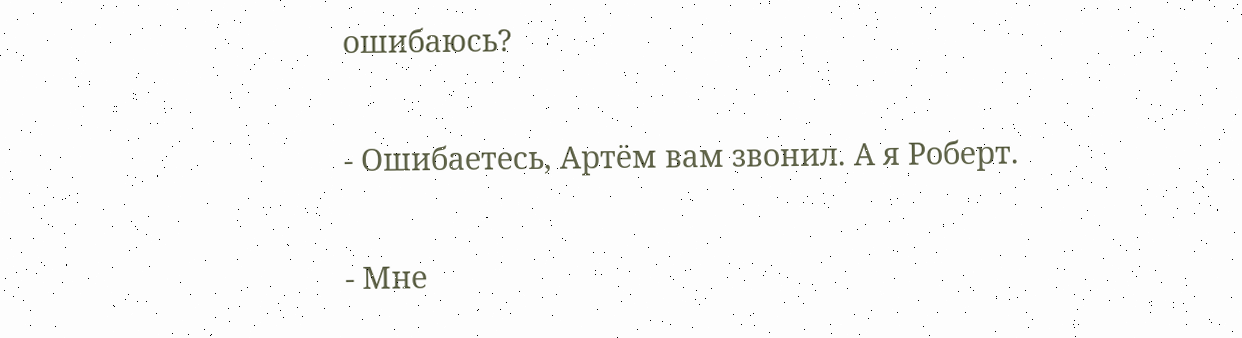ошибаюсь?

- Ошибаетесь, Артём вам звонил. А я Роберт.

- Мне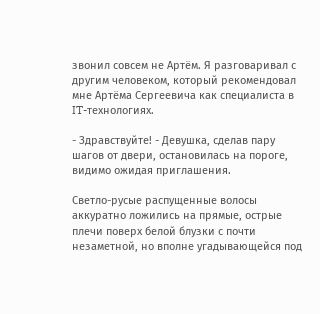звонил совсем не Артём. Я разговаривал с другим человеком, который рекомендовал мне Артёма Сергеевича как специалиста в IT-технологиях.

- Здравствуйте! - Девушка, сделав пару шагов от двери, остановилась на пороге, видимо ожидая приглашения.

Светло-русые распущенные волосы аккуратно ложились на прямые, острые плечи поверх белой блузки с почти незаметной, но вполне угадывающейся под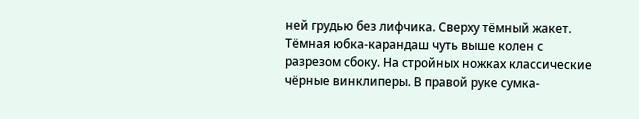ней грудью без лифчика. Сверху тёмный жакет. Тёмная юбка-карандаш чуть выше колен с разрезом сбоку. На стройных ножках классические чёрные винклиперы. В правой руке сумка-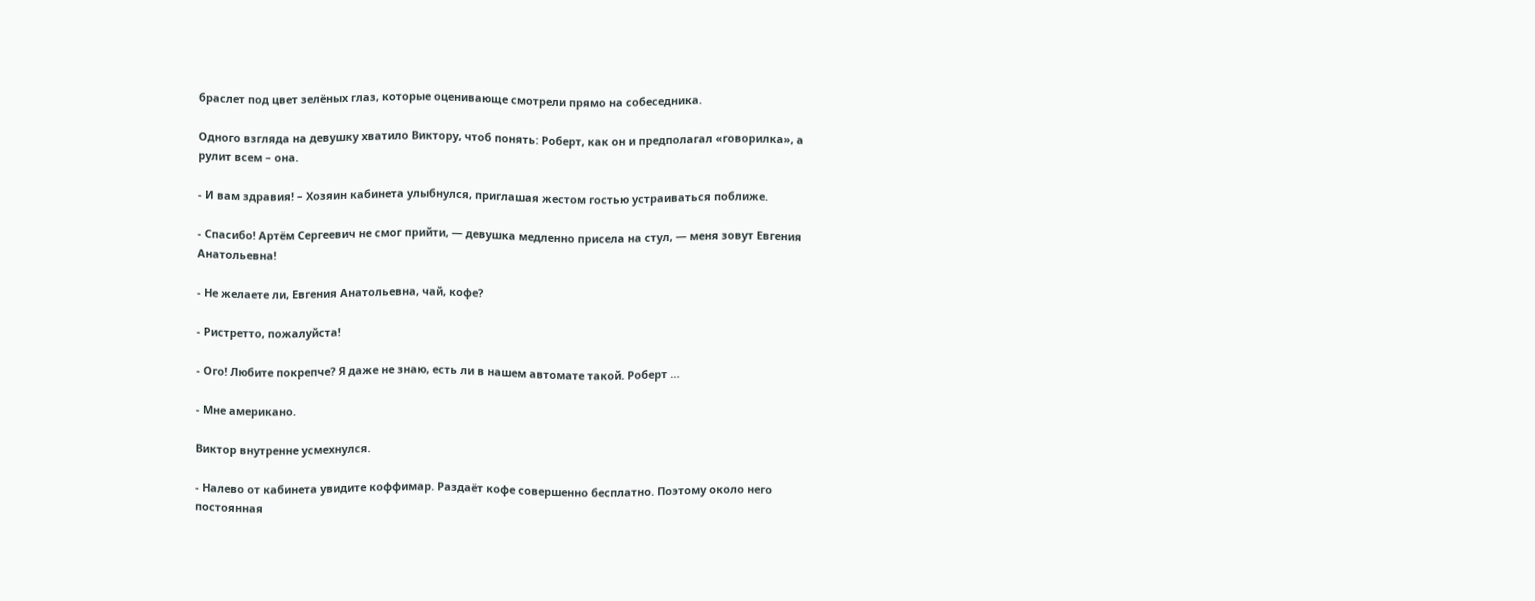браслет под цвет зелёных глаз, которые оценивающе смотрели прямо на собеседника.

Одного взгляда на девушку хватило Виктору, чтоб понять: Роберт, как он и предполагал «говорилка», а рулит всем – она.

- И вам здравия! – Хозяин кабинета улыбнулся, приглашая жестом гостью устраиваться поближе.

- Спасибо! Артём Сергеевич не смог прийти, — девушка медленно присела на стул, — меня зовут Евгения Анатольевна!

- Не желаете ли, Евгения Анатольевна, чай, кофе?

- Ристретто, пожалуйста!

- Ого! Любите покрепче? Я даже не знаю, есть ли в нашем автомате такой. Роберт …

- Мне американо.

Виктор внутренне усмехнулся.

- Налево от кабинета увидите коффимар. Раздаёт кофе совершенно бесплатно. Поэтому около него постоянная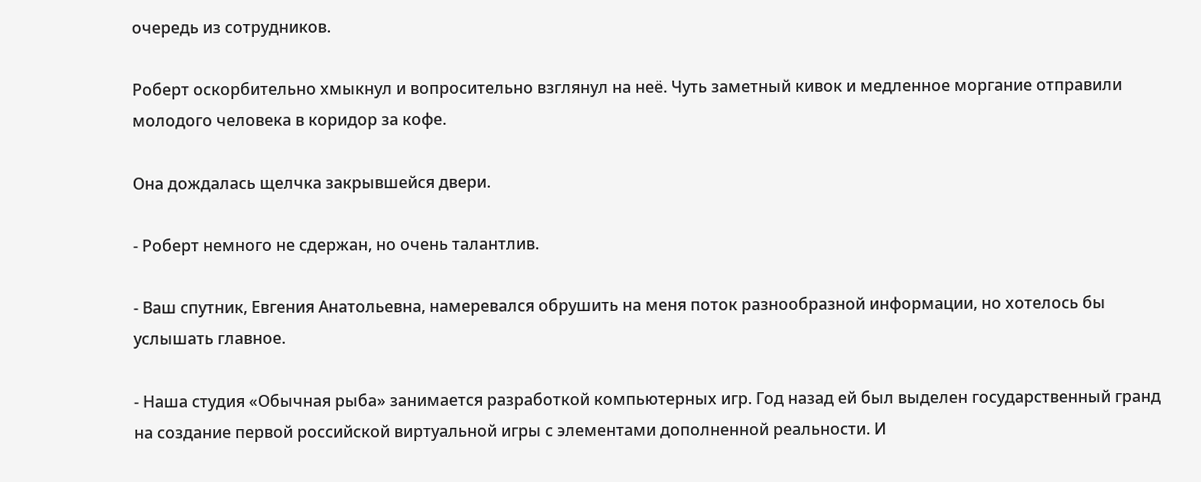очередь из сотрудников.

Роберт оскорбительно хмыкнул и вопросительно взглянул на неё. Чуть заметный кивок и медленное моргание отправили молодого человека в коридор за кофе.

Она дождалась щелчка закрывшейся двери.

- Роберт немного не сдержан, но очень талантлив.

- Ваш спутник, Евгения Анатольевна, намеревался обрушить на меня поток разнообразной информации, но хотелось бы услышать главное.

- Наша студия «Обычная рыба» занимается разработкой компьютерных игр. Год назад ей был выделен государственный гранд на создание первой российской виртуальной игры с элементами дополненной реальности. И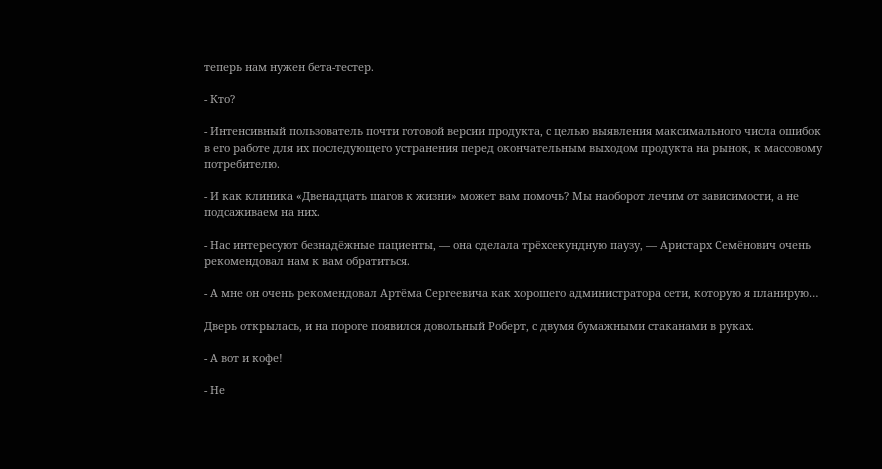теперь нам нужен бета-тестер.

- Кто?

- Интенсивный пользователь почти готовой версии продукта, с целью выявления максимального числа ошибок в его работе для их последующего устранения перед окончательным выходом продукта на рынок, к массовому потребителю.

- И как клиника «Двенадцать шагов к жизни» может вам помочь? Мы наоборот лечим от зависимости, а не подсаживаем на них.

- Нас интересуют безнадёжные пациенты, — она сделала трёхсекундную паузу, — Аристарх Семёнович очень рекомендовал нам к вам обратиться.

- А мне он очень рекомендовал Артёма Сергеевича как хорошего администратора сети, которую я планирую…

Дверь открылась, и на пороге появился довольный Роберт, с двумя бумажными стаканами в руках.

- А вот и кофе!

- Не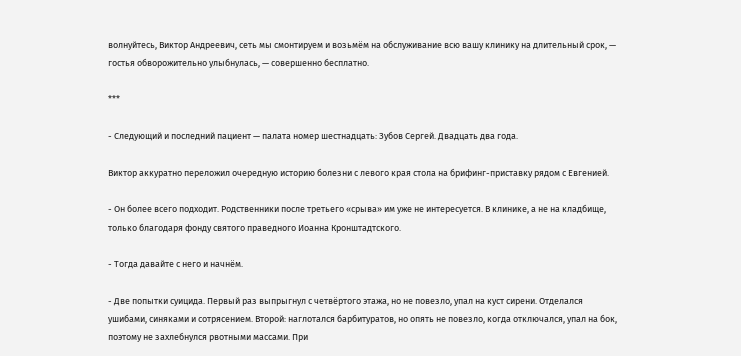волнуйтесь, Виктор Андреевич, сеть мы смонтируем и возьмём на обслуживание всю вашу клинику на длительный срок, — гостья обворожительно улыбнулась, — совершенно бесплатно.

***

- Следующий и последний пациент — палата номер шестнадцать: Зубов Сергей. Двадцать два года.

Виктор аккуратно переложил очередную историю болезни с левого края стола на брифинг-приставку рядом с Евгенией.

- Он более всего подходит. Родственники после третьего «срыва» им уже не интересуется. В клинике, а не на кладбище, только благодаря фонду святого праведного Иоанна Кронштадтского.

- Тогда давайте с него и начнём.

- Две попытки суицида. Первый раз выпрыгнул с четвёртого этажа, но не повезло, упал на куст сирени. Отделался ушибами, синяками и сотрясением. Второй: наглотался барбитуратов, но опять не повезло, когда отключался, упал на бок, поэтому не захлебнулся рвотными массами. При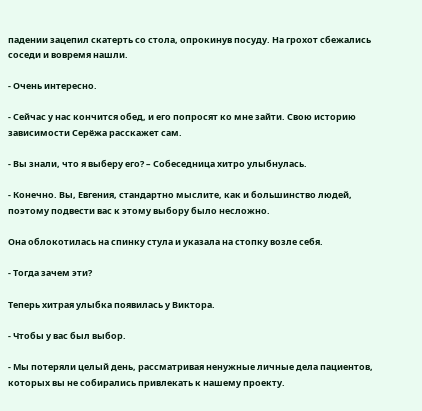падении зацепил скатерть со стола, опрокинув посуду. На грохот сбежались соседи и вовремя нашли.

- Очень интересно.

- Сейчас у нас кончится обед, и его попросят ко мне зайти. Свою историю зависимости Серёжа расскажет сам.

- Вы знали, что я выберу его? – Собеседница хитро улыбнулась.

- Конечно. Вы, Евгения, стандартно мыслите, как и большинство людей, поэтому подвести вас к этому выбору было несложно.

Она облокотилась на спинку стула и указала на стопку возле себя.

- Тогда зачем эти?

Теперь хитрая улыбка появилась у Виктора.

- Чтобы у вас был выбор.

- Мы потеряли целый день, рассматривая ненужные личные дела пациентов, которых вы не собирались привлекать к нашему проекту.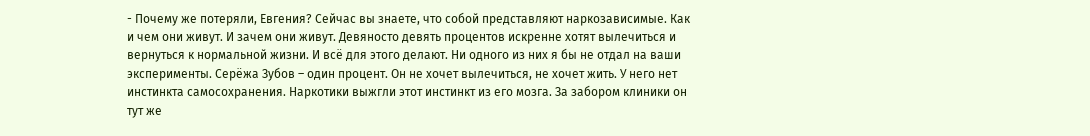- Почему же потеряли, Евгения? Сейчас вы знаете, что собой представляют наркозависимые. Как и чем они живут. И зачем они живут. Девяносто девять процентов искренне хотят вылечиться и вернуться к нормальной жизни. И всё для этого делают. Ни одного из них я бы не отдал на ваши эксперименты. Серёжа Зубов – один процент. Он не хочет вылечиться, не хочет жить. У него нет инстинкта самосохранения. Наркотики выжгли этот инстинкт из его мозга. За забором клиники он тут же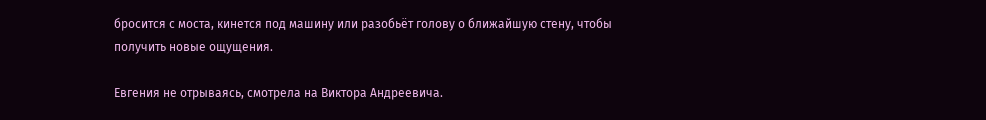бросится с моста, кинется под машину или разобьёт голову о ближайшую стену, чтобы получить новые ощущения.

Евгения не отрываясь, смотрела на Виктора Андреевича.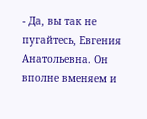- Да, вы так не пугайтесь, Евгения Анатольевна. Он вполне вменяем и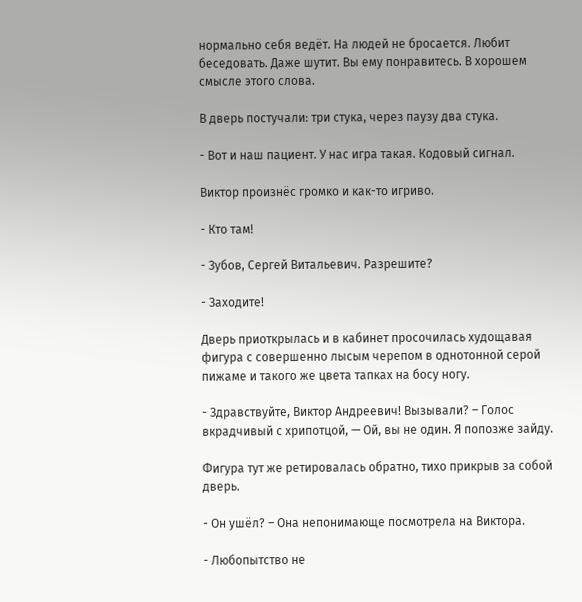нормально себя ведёт. На людей не бросается. Любит беседовать. Даже шутит. Вы ему понравитесь. В хорошем смысле этого слова.

В дверь постучали: три стука, через паузу два стука.

- Вот и наш пациент. У нас игра такая. Кодовый сигнал.

Виктор произнёс громко и как-то игриво.

- Кто там!

- Зубов, Сергей Витальевич. Разрешите?

- Заходите!

Дверь приоткрылась и в кабинет просочилась худощавая фигура с совершенно лысым черепом в однотонной серой пижаме и такого же цвета тапках на босу ногу.

- Здравствуйте, Виктор Андреевич! Вызывали? – Голос вкрадчивый с хрипотцой, — Ой, вы не один. Я попозже зайду.

Фигура тут же ретировалась обратно, тихо прикрыв за собой дверь.

- Он ушёл? – Она непонимающе посмотрела на Виктора.

- Любопытство не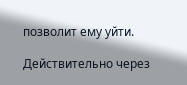позволит ему уйти.

Действительно через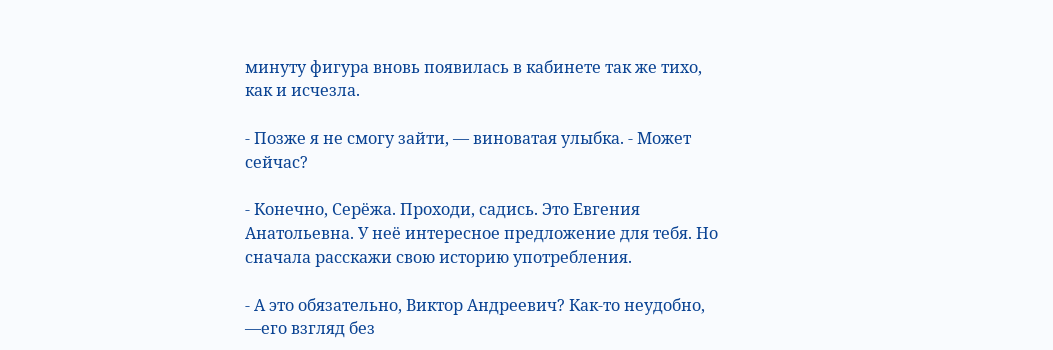минуту фигура вновь появилась в кабинете так же тихо, как и исчезла.

- Позже я не смогу зайти, — виноватая улыбка. - Может сейчас?

- Конечно, Серёжа. Проходи, садись. Это Евгения Анатольевна. У неё интересное предложение для тебя. Но сначала расскажи свою историю употребления.

- А это обязательно, Виктор Андреевич? Как-то неудобно, —его взгляд без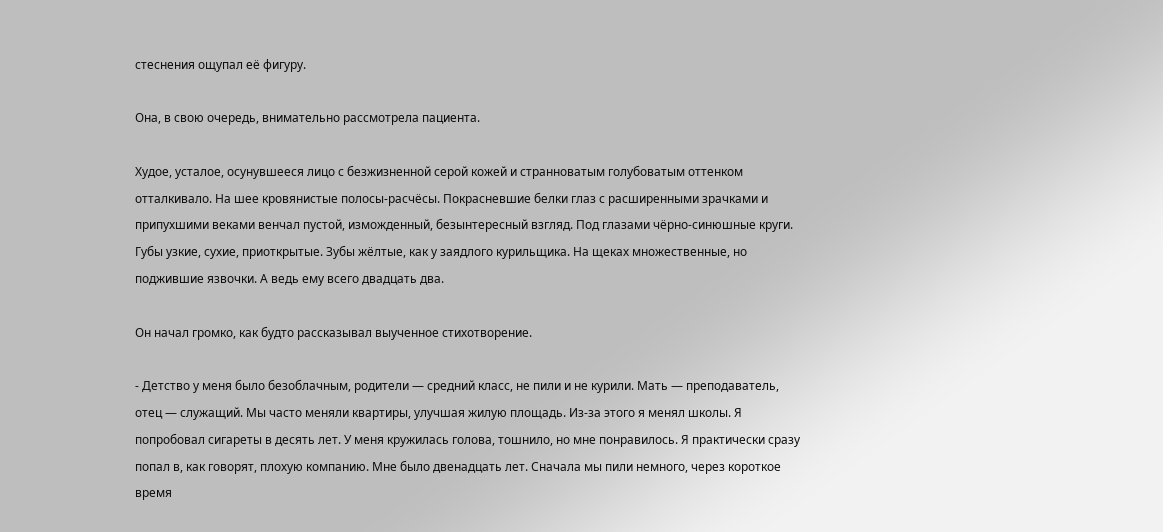стеснения ощупал её фигуру.

Она, в свою очередь, внимательно рассмотрела пациента.

Худое, усталое, осунувшееся лицо с безжизненной серой кожей и странноватым голубоватым оттенком отталкивало. На шее кровянистые полосы-расчёсы. Покрасневшие белки глаз с расширенными зрачками и припухшими веками венчал пустой, изможденный, безынтересный взгляд. Под глазами чёрно-синюшные круги. Губы узкие, сухие, приоткрытые. Зубы жёлтые, как у заядлого курильщика. На щеках множественные, но поджившие язвочки. А ведь ему всего двадцать два.

Он начал громко, как будто рассказывал выученное стихотворение.

- Детство у меня было безоблачным, родители — средний класс, не пили и не курили. Мать — преподаватель, отец — служащий. Мы часто меняли квартиры, улучшая жилую площадь. Из-за этого я менял школы. Я попробовал сигареты в десять лет. У меня кружилась голова, тошнило, но мне понравилось. Я практически сразу попал в, как говорят, плохую компанию. Мне было двенадцать лет. Сначала мы пили немного, через короткое время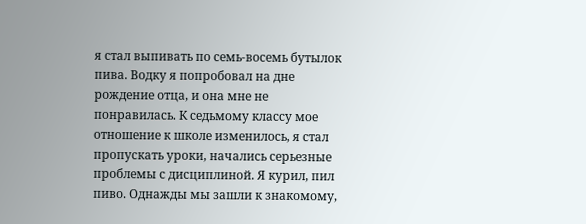я стал выпивать по семь-восемь бутылок пива. Водку я попробовал на дне рождение отца, и она мне не понравилась. К седьмому классу мое отношение к школе изменилось, я стал пропускать уроки, начались серьезные проблемы с дисциплиной. Я курил, пил пиво. Однажды мы зашли к знакомому,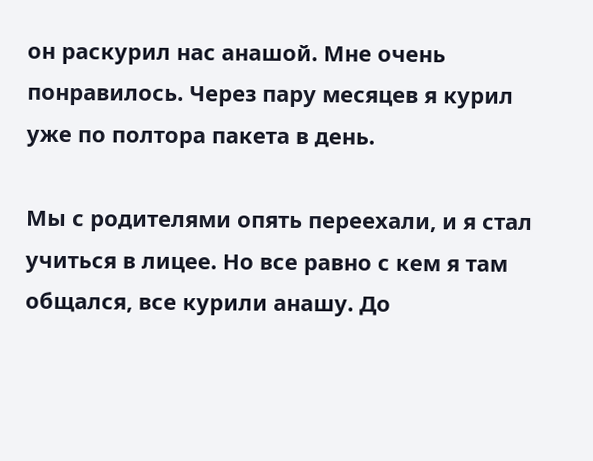он раскурил нас анашой. Мне очень понравилось. Через пару месяцев я курил уже по полтора пакета в день.

Мы с родителями опять переехали, и я стал учиться в лицее. Но все равно с кем я там общался, все курили анашу. До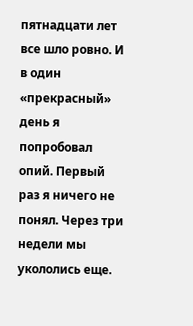пятнадцати лет все шло ровно. И в один «прекрасный» день я попробовал опий. Первый раз я ничего не понял. Через три недели мы укололись еще.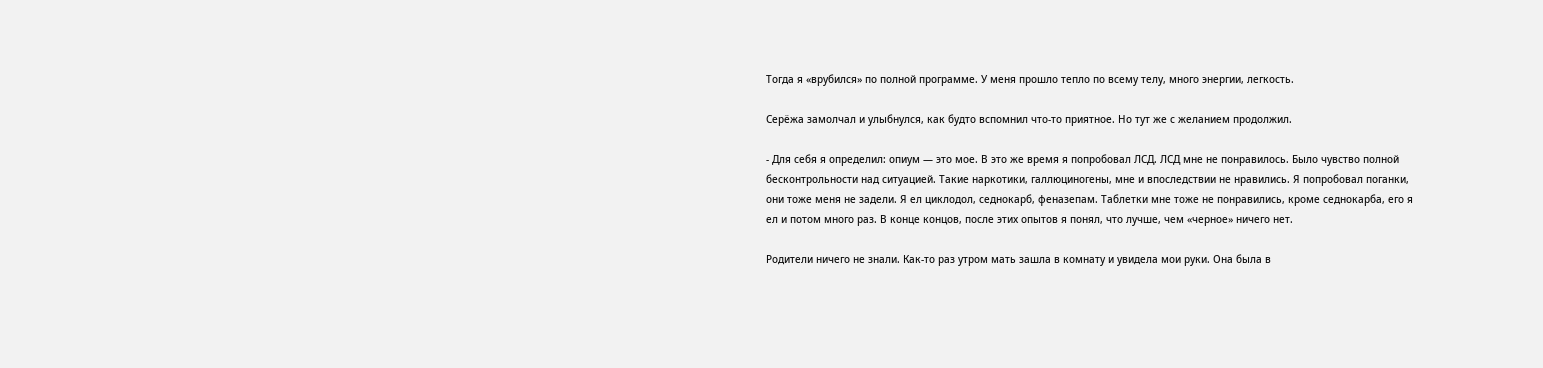Тогда я «врубился» по полной программе. У меня прошло тепло по всему телу, много энергии, легкость.

Серёжа замолчал и улыбнулся, как будто вспомнил что-то приятное. Но тут же с желанием продолжил.

- Для себя я определил: опиум — это мое. В это же время я попробовал ЛСД. ЛСД мне не понравилось. Было чувство полной бесконтрольности над ситуацией. Такие наркотики, галлюциногены, мне и впоследствии не нравились. Я попробовал поганки, они тоже меня не задели. Я ел циклодол, седнокарб, феназепам. Таблетки мне тоже не понравились, кроме седнокарба, его я ел и потом много раз. В конце концов, после этих опытов я понял, что лучше, чем «черное» ничего нет.

Родители ничего не знали. Как-то раз утром мать зашла в комнату и увидела мои руки. Она была в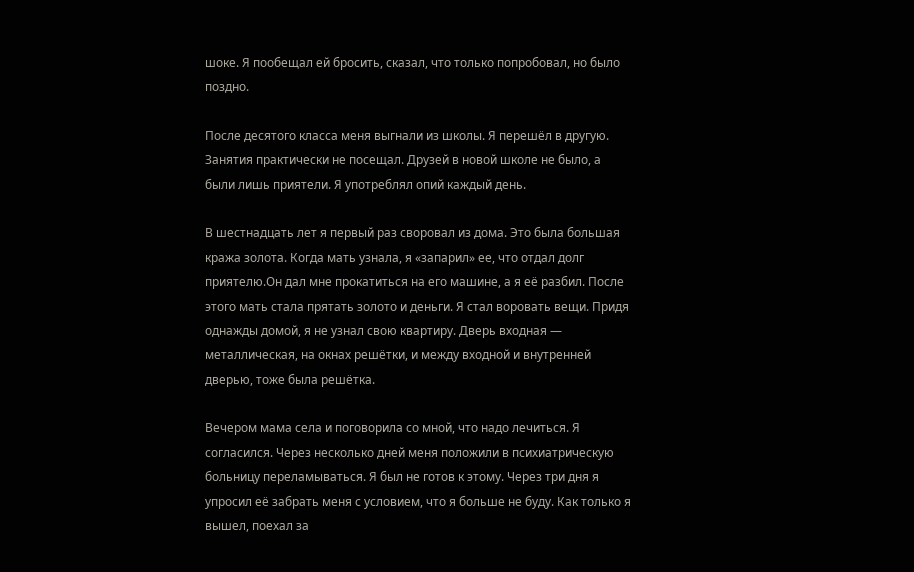шоке. Я пообещал ей бросить, сказал, что только попробовал, но было поздно.

После десятого класса меня выгнали из школы. Я перешёл в другую. Занятия практически не посещал. Друзей в новой школе не было, а были лишь приятели. Я употреблял опий каждый день.

В шестнадцать лет я первый раз своровал из дома. Это была большая кража золота. Когда мать узнала, я «запарил» ее, что отдал долг приятелю.Он дал мне прокатиться на его машине, а я её разбил. После этого мать стала прятать золото и деньги. Я стал воровать вещи. Придя однажды домой, я не узнал свою квартиру. Дверь входная — металлическая, на окнах решётки, и между входной и внутренней дверью, тоже была решётка.

Вечером мама села и поговорила со мной, что надо лечиться. Я согласился. Через несколько дней меня положили в психиатрическую больницу переламываться. Я был не готов к этому. Через три дня я упросил её забрать меня с условием, что я больше не буду. Как только я вышел, поехал за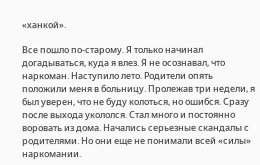«ханкой».

Все пошло по-старому. Я только начинал догадываться, куда я влез. Я не осознавал, что наркоман. Наступило лето. Родители опять положили меня в больницу. Пролежав три недели, я был уверен, что не буду колоться, но ошибся. Сразу после выхода укололся. Стал много и постоянно воровать из дома. Начались серьезные скандалы с родителями. Но они еще не понимали всей «силы» наркомании.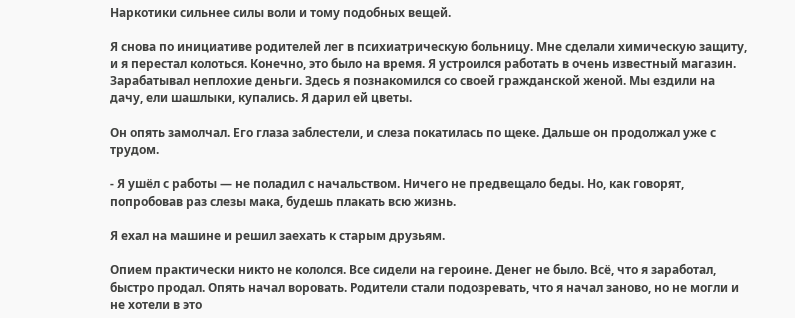Наркотики сильнее силы воли и тому подобных вещей.

Я снова по инициативе родителей лег в психиатрическую больницу. Мне сделали химическую защиту, и я перестал колоться. Конечно, это было на время. Я устроился работать в очень известный магазин. Зарабатывал неплохие деньги. Здесь я познакомился со своей гражданской женой. Мы ездили на дачу, ели шашлыки, купались. Я дарил ей цветы.

Он опять замолчал. Его глаза заблестели, и слеза покатилась по щеке. Дальше он продолжал уже с трудом.

- Я ушёл с работы — не поладил с начальством. Ничего не предвещало беды. Но, как говорят, попробовав раз слезы мака, будешь плакать всю жизнь.

Я ехал на машине и решил заехать к старым друзьям.

Опием практически никто не кололся. Все сидели на героине. Денег не было. Всё, что я заработал, быстро продал. Опять начал воровать. Родители стали подозревать, что я начал заново, но не могли и не хотели в это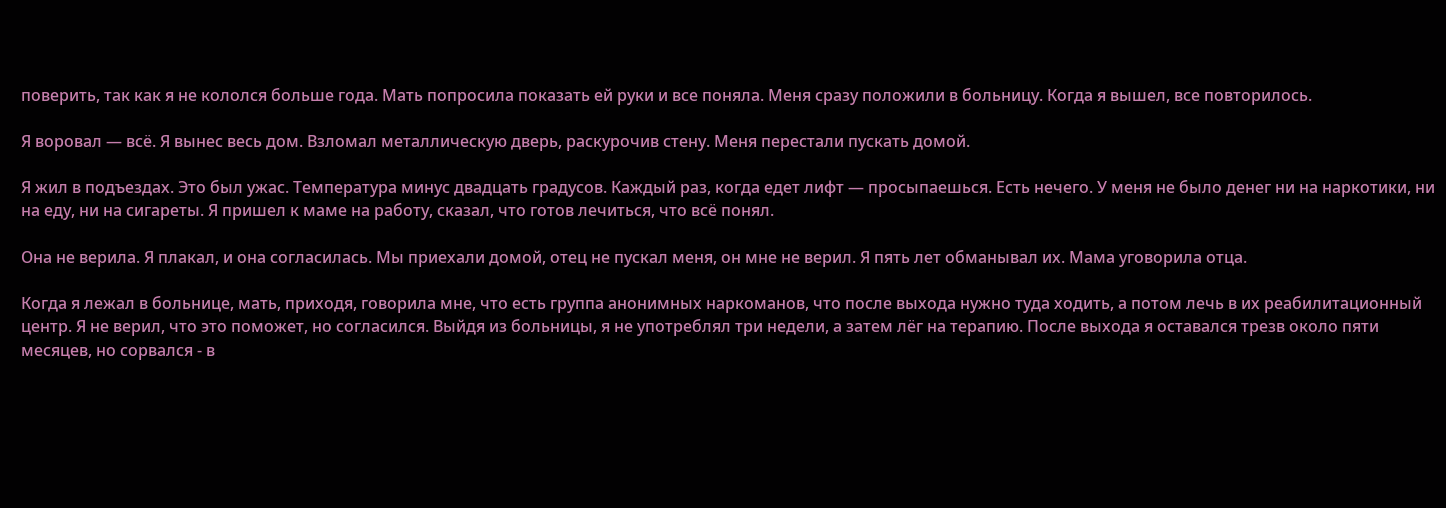поверить, так как я не кололся больше года. Мать попросила показать ей руки и все поняла. Меня сразу положили в больницу. Когда я вышел, все повторилось.

Я воровал — всё. Я вынес весь дом. Взломал металлическую дверь, раскурочив стену. Меня перестали пускать домой.

Я жил в подъездах. Это был ужас. Температура минус двадцать градусов. Каждый раз, когда едет лифт — просыпаешься. Есть нечего. У меня не было денег ни на наркотики, ни на еду, ни на сигареты. Я пришел к маме на работу, сказал, что готов лечиться, что всё понял.

Она не верила. Я плакал, и она согласилась. Мы приехали домой, отец не пускал меня, он мне не верил. Я пять лет обманывал их. Мама уговорила отца.

Когда я лежал в больнице, мать, приходя, говорила мне, что есть группа анонимных наркоманов, что после выхода нужно туда ходить, а потом лечь в их реабилитационный центр. Я не верил, что это поможет, но согласился. Выйдя из больницы, я не употреблял три недели, а затем лёг на терапию. После выхода я оставался трезв около пяти месяцев, но сорвался - в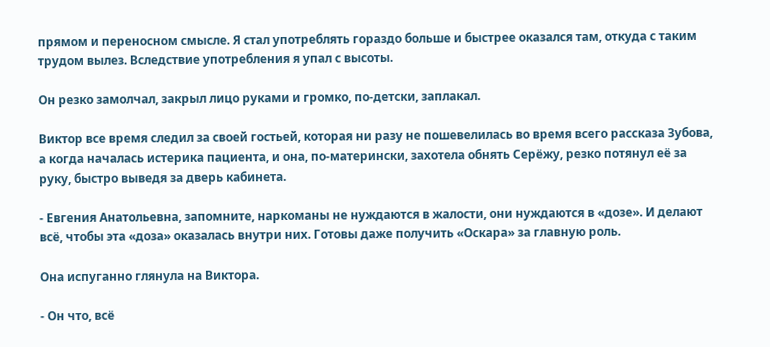прямом и переносном смысле. Я стал употреблять гораздо больше и быстрее оказался там, откуда с таким трудом вылез. Вследствие употребления я упал с высоты.

Он резко замолчал, закрыл лицо руками и громко, по-детски, заплакал.

Виктор все время следил за своей гостьей, которая ни разу не пошевелилась во время всего рассказа Зубова, а когда началась истерика пациента, и она, по-матерински, захотела обнять Серёжу, резко потянул её за руку, быстро выведя за дверь кабинета.

- Евгения Анатольевна, запомните, наркоманы не нуждаются в жалости, они нуждаются в «дозе». И делают всё, чтобы эта «доза» оказалась внутри них. Готовы даже получить «Оскара» за главную роль.

Она испуганно глянула на Виктора.

- Он что, всё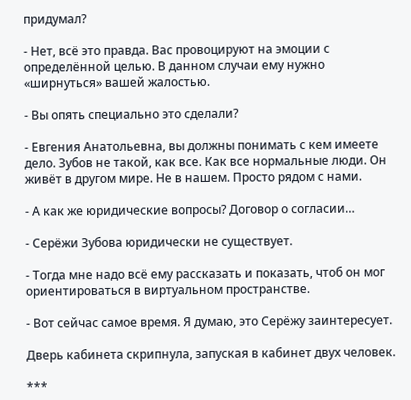придумал?

- Нет, всё это правда. Вас провоцируют на эмоции с определённой целью. В данном случаи ему нужно «ширнуться» вашей жалостью.

- Вы опять специально это сделали?

- Евгения Анатольевна, вы должны понимать с кем имеете дело. Зубов не такой, как все. Как все нормальные люди. Он живёт в другом мире. Не в нашем. Просто рядом с нами.

- А как же юридические вопросы? Договор о согласии…

- Серёжи Зубова юридически не существует.

- Тогда мне надо всё ему рассказать и показать, чтоб он мог ориентироваться в виртуальном пространстве.

- Вот сейчас самое время. Я думаю, это Серёжу заинтересует.

Дверь кабинета скрипнула, запуская в кабинет двух человек.

***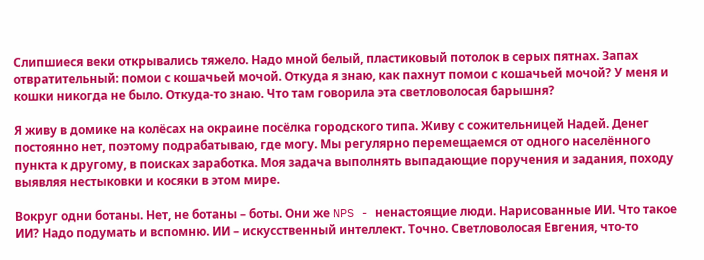Слипшиеся веки открывались тяжело. Надо мной белый, пластиковый потолок в серых пятнах. Запах отвратительный: помои с кошачьей мочой. Откуда я знаю, как пахнут помои с кошачьей мочой? У меня и кошки никогда не было. Откуда-то знаю. Что там говорила эта светловолосая барышня?

Я живу в домике на колёсах на окраине посёлка городского типа. Живу с сожительницей Надей. Денег постоянно нет, поэтому подрабатываю, где могу. Мы регулярно перемещаемся от одного населённого пункта к другому, в поисках заработка. Моя задача выполнять выпадающие поручения и задания, походу выявляя нестыковки и косяки в этом мире.

Вокруг одни ботаны. Нет, не ботаны – боты. Они же NPS - ненастоящие люди. Нарисованные ИИ. Что такое ИИ? Надо подумать и вспомню. ИИ – искусственный интеллект. Точно. Светловолосая Евгения, что-то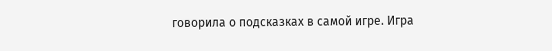говорила о подсказках в самой игре. Игра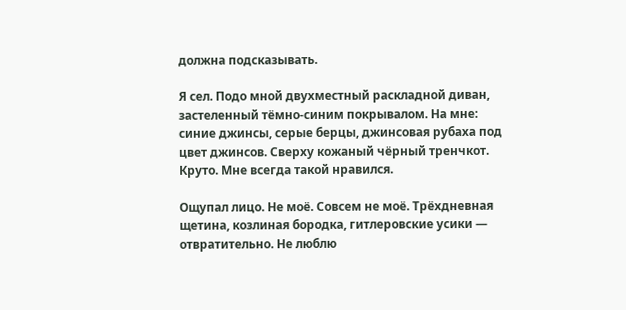должна подсказывать.

Я сел. Подо мной двухместный раскладной диван, застеленный тёмно-синим покрывалом. На мне: синие джинсы, серые берцы, джинсовая рубаха под цвет джинсов. Сверху кожаный чёрный тренчкот. Круто. Мне всегда такой нравился.

Ощупал лицо. Не моё. Совсем не моё. Трёхдневная щетина, козлиная бородка, гитлеровские усики — отвратительно. Не люблю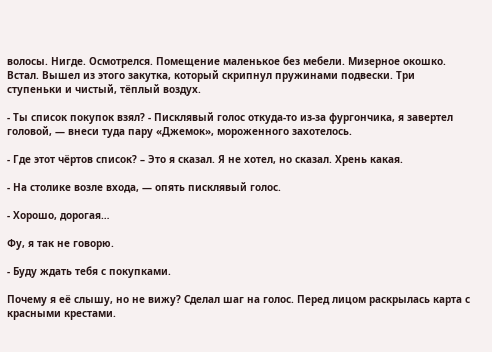волосы. Нигде. Осмотрелся. Помещение маленькое без мебели. Мизерное окошко. Встал. Вышел из этого закутка, который скрипнул пружинами подвески. Три ступеньки и чистый, тёплый воздух.

- Ты список покупок взял? - Писклявый голос откуда-то из-за фургончика, я завертел головой, — внеси туда пару «Джемок», мороженного захотелось.

- Где этот чёртов список? – Это я сказал. Я не хотел, но сказал. Хрень какая.

- На столике возле входа, — опять писклявый голос.

- Хорошо, дорогая…

Фу, я так не говорю.

- Буду ждать тебя с покупками.

Почему я её слышу, но не вижу? Сделал шаг на голос. Перед лицом раскрылась карта с красными крестами.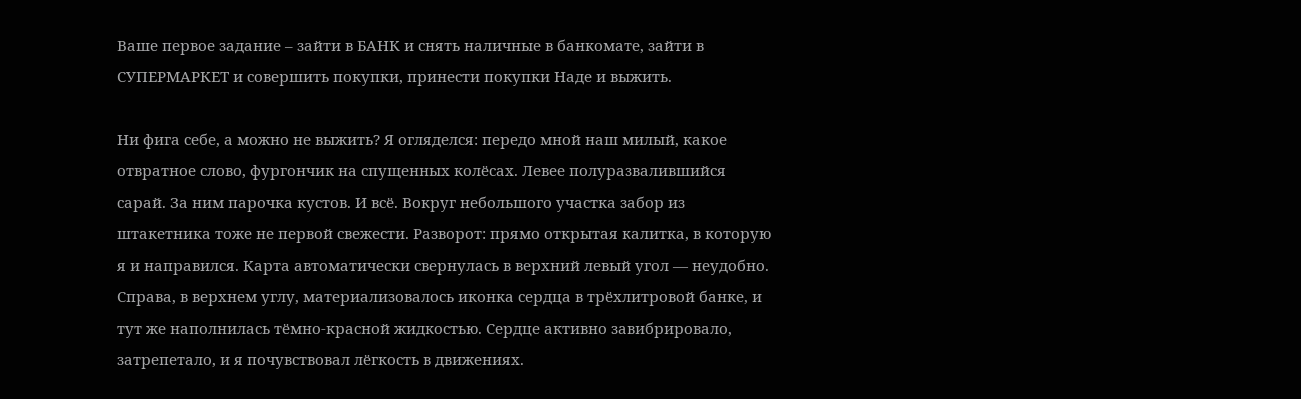Ваше первое задание – зайти в БАНК и снять наличные в банкомате, зайти в СУПЕРМАРКЕТ и совершить покупки, принести покупки Наде и выжить.

Ни фига себе, а можно не выжить? Я огляделся: передо мной наш милый, какое отвратное слово, фургончик на спущенных колёсах. Левее полуразвалившийся сарай. За ним парочка кустов. И всё. Вокруг небольшого участка забор из штакетника тоже не первой свежести. Разворот: прямо открытая калитка, в которую я и направился. Карта автоматически свернулась в верхний левый угол — неудобно. Справа, в верхнем углу, материализовалось иконка сердца в трёхлитровой банке, и тут же наполнилась тёмно-красной жидкостью. Сердце активно завибрировало, затрепетало, и я почувствовал лёгкость в движениях.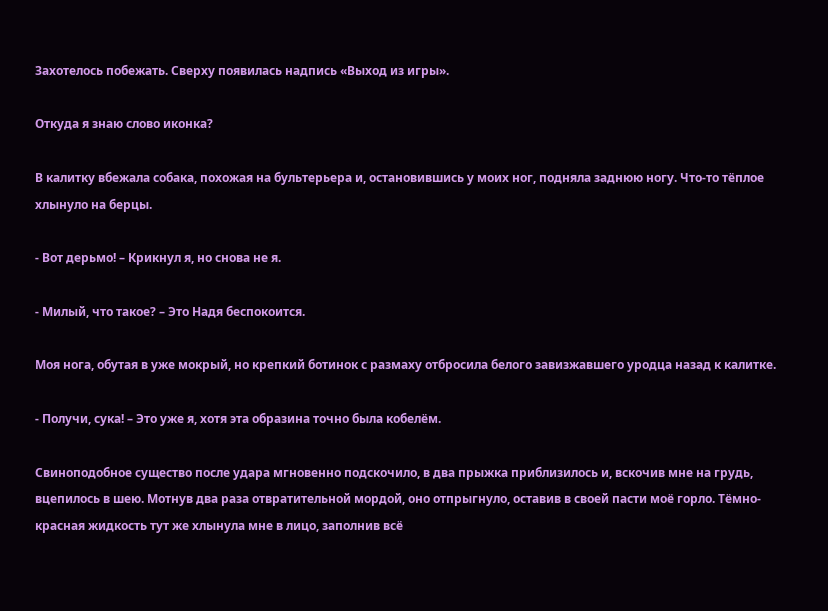Захотелось побежать. Сверху появилась надпись «Выход из игры».

Откуда я знаю слово иконка?

В калитку вбежала собака, похожая на бультерьера и, остановившись у моих ног, подняла заднюю ногу. Что-то тёплое хлынуло на берцы.

- Вот дерьмо! – Крикнул я, но снова не я.

- Милый, что такое? – Это Надя беспокоится.

Моя нога, обутая в уже мокрый, но крепкий ботинок с размаху отбросила белого завизжавшего уродца назад к калитке.

- Получи, сука! – Это уже я, хотя эта образина точно была кобелём.

Свиноподобное существо после удара мгновенно подскочило, в два прыжка приблизилось и, вскочив мне на грудь, вцепилось в шею. Мотнув два раза отвратительной мордой, оно отпрыгнуло, оставив в своей пасти моё горло. Тёмно-красная жидкость тут же хлынула мне в лицо, заполнив всё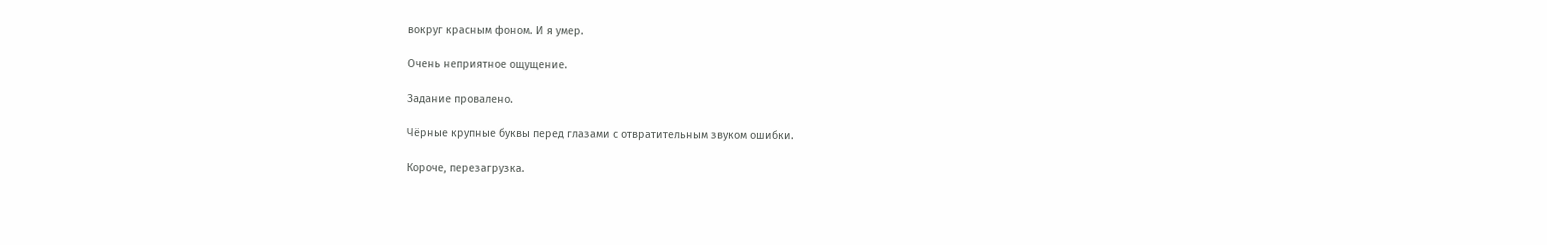вокруг красным фоном. И я умер.

Очень неприятное ощущение.

Задание провалено.

Чёрные крупные буквы перед глазами с отвратительным звуком ошибки.

Короче, перезагрузка.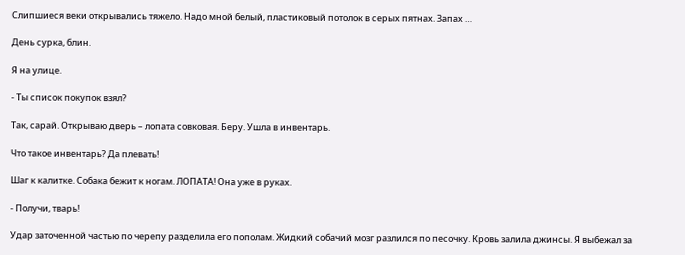Слипшиеся веки открывались тяжело. Надо мной белый, пластиковый потолок в серых пятнах. Запах …

День сурка, блин.

Я на улице.

- Ты список покупок взял?

Так, сарай. Открываю дверь – лопата совковая. Беру. Ушла в инвентарь.

Что такое инвентарь? Да плевать!

Шаг к калитке. Собака бежит к ногам. ЛОПАТА! Она уже в руках.

- Получи, тварь!

Удар заточенной частью по черепу разделила его пополам. Жидкий собачий мозг разлился по песочку. Кровь залила джинсы. Я выбежал за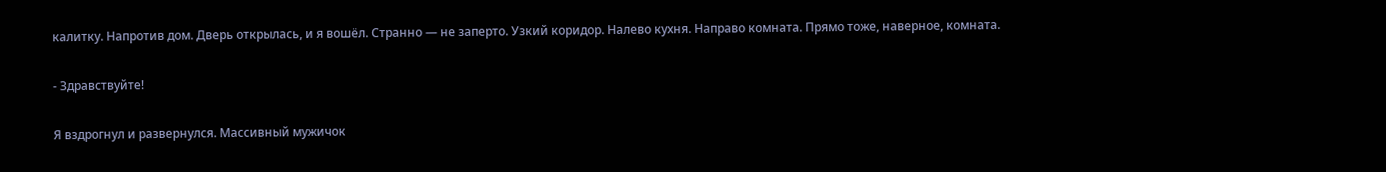калитку. Напротив дом. Дверь открылась, и я вошёл. Странно — не заперто. Узкий коридор. Налево кухня. Направо комната. Прямо тоже, наверное, комната.

- Здравствуйте!

Я вздрогнул и развернулся. Массивный мужичок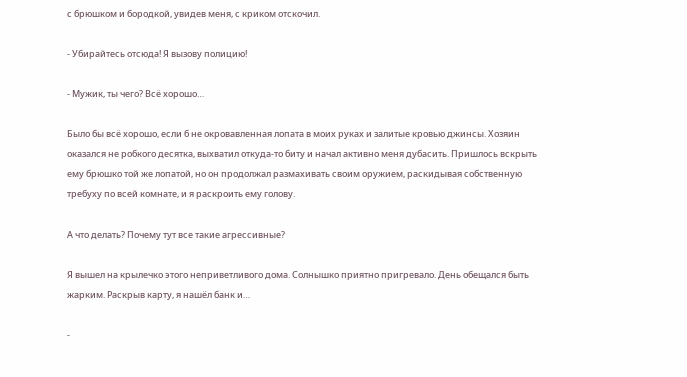с брюшком и бородкой, увидев меня, с криком отскочил.

- Убирайтесь отсюда! Я вызову полицию!

- Мужик, ты чего? Всё хорошо…

Было бы всё хорошо, если б не окровавленная лопата в моих руках и залитые кровью джинсы. Хозяин оказался не робкого десятка, выхватил откуда-то биту и начал активно меня дубасить. Пришлось вскрыть ему брюшко той же лопатой, но он продолжал размахивать своим оружием, раскидывая собственную требуху по всей комнате, и я раскроить ему голову.

А что делать? Почему тут все такие агрессивные?

Я вышел на крылечко этого неприветливого дома. Солнышко приятно пригревало. День обещался быть жарким. Раскрыв карту, я нашёл банк и…

-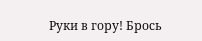Руки в гору! Брось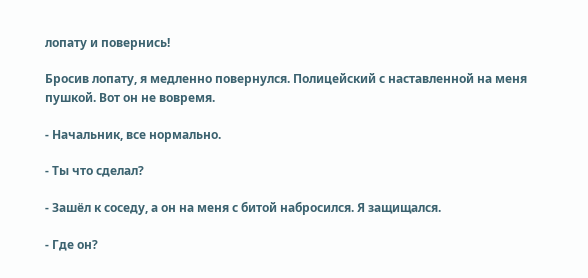лопату и повернись!

Бросив лопату, я медленно повернулся. Полицейский с наставленной на меня пушкой. Вот он не вовремя.

- Начальник, все нормально.

- Ты что сделал?

- Зашёл к соседу, а он на меня с битой набросился. Я защищался.

- Где он?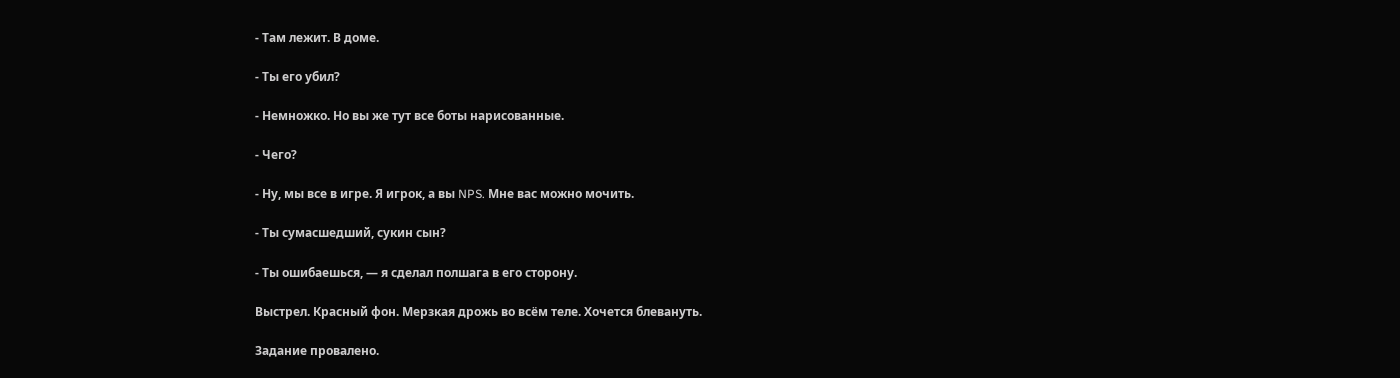- Там лежит. В доме.

- Ты его убил?

- Немножко. Но вы же тут все боты нарисованные.

- Чего?

- Ну, мы все в игре. Я игрок, а вы NPS. Мне вас можно мочить.

- Ты сумасшедший, сукин сын?

- Ты ошибаешься, — я сделал полшага в его сторону.

Выстрел. Красный фон. Мерзкая дрожь во всём теле. Хочется блевануть.

Задание провалено.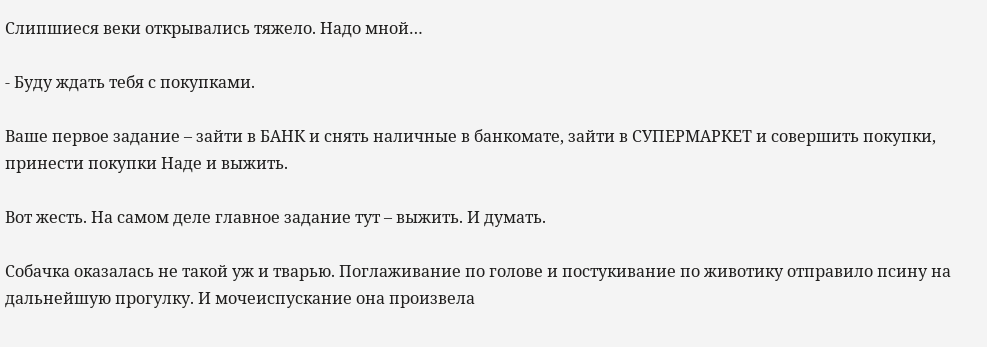Слипшиеся веки открывались тяжело. Надо мной…

- Буду ждать тебя с покупками.

Ваше первое задание – зайти в БАНК и снять наличные в банкомате, зайти в СУПЕРМАРКЕТ и совершить покупки, принести покупки Наде и выжить.

Вот жесть. На самом деле главное задание тут – выжить. И думать.

Собачка оказалась не такой уж и тварью. Поглаживание по голове и постукивание по животику отправило псину на дальнейшую прогулку. И мочеиспускание она произвела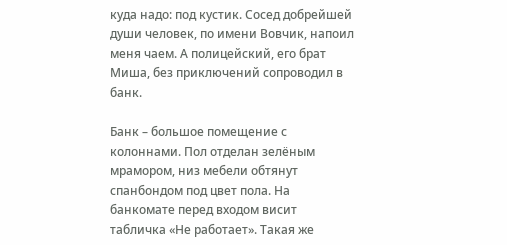куда надо: под кустик. Сосед добрейшей души человек, по имени Вовчик, напоил меня чаем. А полицейский, его брат Миша, без приключений сопроводил в банк.

Банк – большое помещение с колоннами. Пол отделан зелёным мрамором, низ мебели обтянут спанбондом под цвет пола. На банкомате перед входом висит табличка «Не работает». Такая же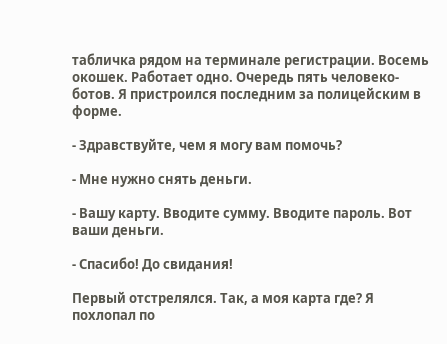табличка рядом на терминале регистрации. Восемь окошек. Работает одно. Очередь пять человеко-ботов. Я пристроился последним за полицейским в форме.

- Здравствуйте, чем я могу вам помочь?

- Мне нужно снять деньги.

- Вашу карту. Вводите сумму. Вводите пароль. Вот ваши деньги.

- Спасибо! До свидания!

Первый отстрелялся. Так, а моя карта где? Я похлопал по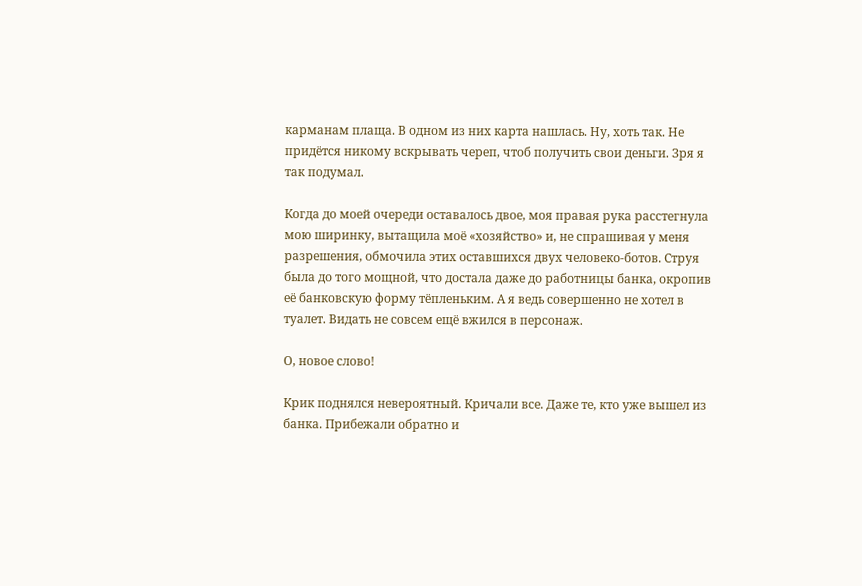карманам плаща. В одном из них карта нашлась. Ну, хоть так. Не придётся никому вскрывать череп, чтоб получить свои деньги. Зря я так подумал.

Когда до моей очереди оставалось двое, моя правая рука расстегнула мою ширинку, вытащила моё «хозяйство» и, не спрашивая у меня разрешения, обмочила этих оставшихся двух человеко-ботов. Струя была до того мощной, что достала даже до работницы банка, окропив её банковскую форму тёпленьким. А я ведь совершенно не хотел в туалет. Видать не совсем ещё вжился в персонаж.

О, новое слово!

Крик поднялся невероятный. Кричали все. Даже те, кто уже вышел из банка. Прибежали обратно и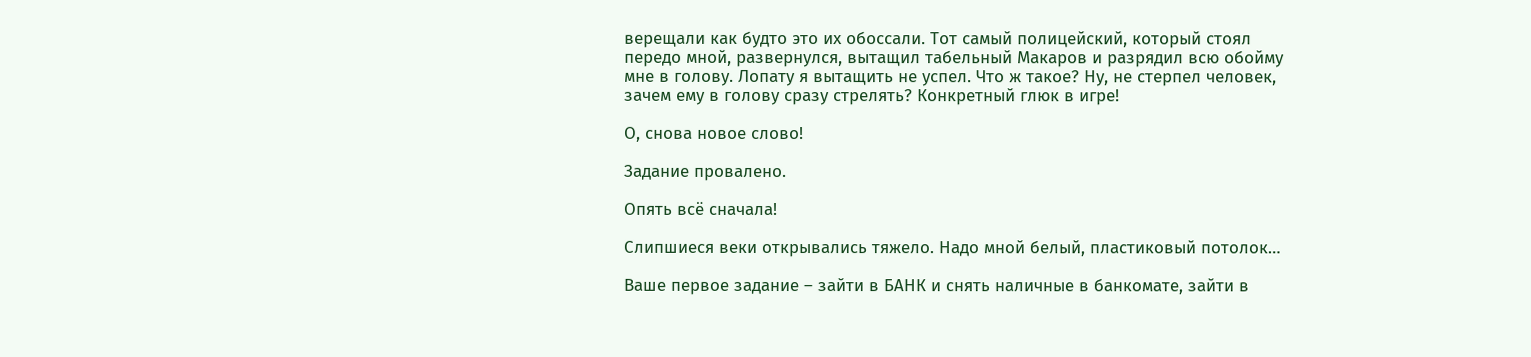верещали как будто это их обоссали. Тот самый полицейский, который стоял передо мной, развернулся, вытащил табельный Макаров и разрядил всю обойму мне в голову. Лопату я вытащить не успел. Что ж такое? Ну, не стерпел человек, зачем ему в голову сразу стрелять? Конкретный глюк в игре!

О, снова новое слово!

Задание провалено.

Опять всё сначала!

Слипшиеся веки открывались тяжело. Надо мной белый, пластиковый потолок…

Ваше первое задание – зайти в БАНК и снять наличные в банкомате, зайти в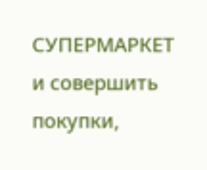СУПЕРМАРКЕТ и совершить покупки,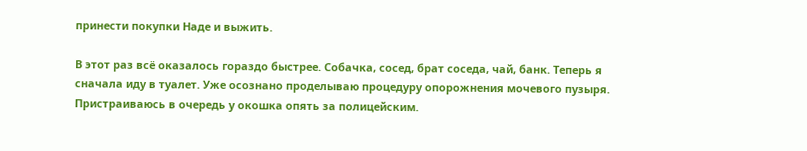принести покупки Наде и выжить.

В этот раз всё оказалось гораздо быстрее. Собачка, сосед, брат соседа, чай, банк. Теперь я сначала иду в туалет. Уже осознано проделываю процедуру опорожнения мочевого пузыря. Пристраиваюсь в очередь у окошка опять за полицейским.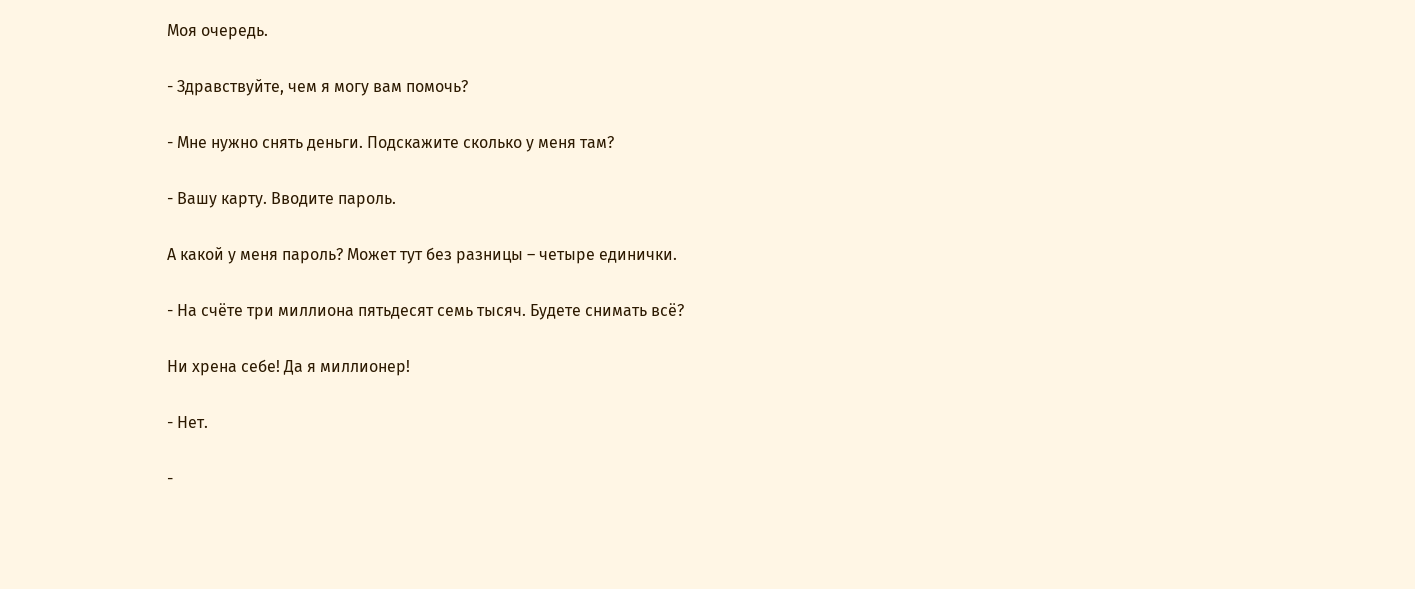Моя очередь.

- Здравствуйте, чем я могу вам помочь?

- Мне нужно снять деньги. Подскажите сколько у меня там?

- Вашу карту. Вводите пароль.

А какой у меня пароль? Может тут без разницы – четыре единички.

- На счёте три миллиона пятьдесят семь тысяч. Будете снимать всё?

Ни хрена себе! Да я миллионер!

- Нет.

-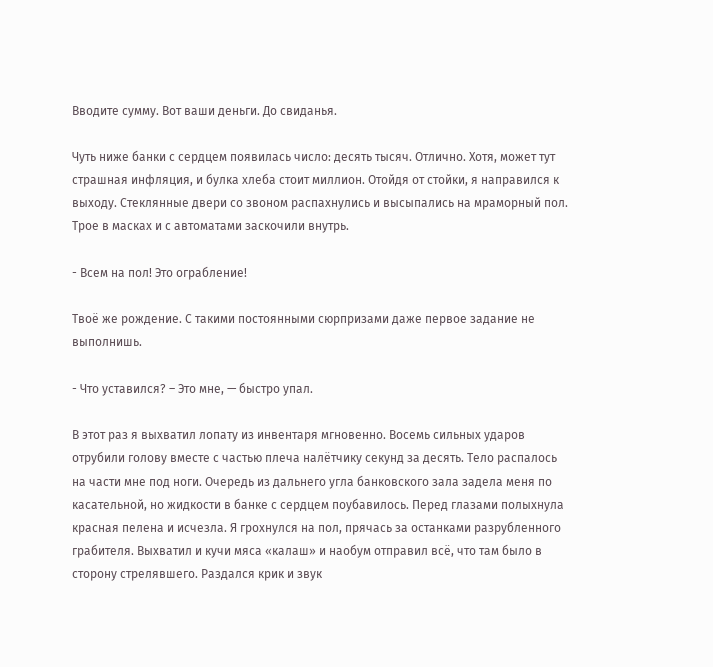Вводите сумму. Вот ваши деньги. До свиданья.

Чуть ниже банки с сердцем появилась число: десять тысяч. Отлично. Хотя, может тут страшная инфляция, и булка хлеба стоит миллион. Отойдя от стойки, я направился к выходу. Стеклянные двери со звоном распахнулись и высыпались на мраморный пол. Трое в масках и с автоматами заскочили внутрь.

- Всем на пол! Это ограбление!

Твоё же рождение. С такими постоянными сюрпризами даже первое задание не выполнишь.

- Что уставился? – Это мне, — быстро упал.

В этот раз я выхватил лопату из инвентаря мгновенно. Восемь сильных ударов отрубили голову вместе с частью плеча налётчику секунд за десять. Тело распалось на части мне под ноги. Очередь из дальнего угла банковского зала задела меня по касательной, но жидкости в банке с сердцем поубавилось. Перед глазами полыхнула красная пелена и исчезла. Я грохнулся на пол, прячась за останками разрубленного грабителя. Выхватил и кучи мяса «калаш» и наобум отправил всё, что там было в сторону стрелявшего. Раздался крик и звук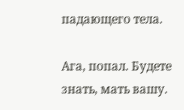падающего тела.

Ага, попал. Будете знать, мать вашу.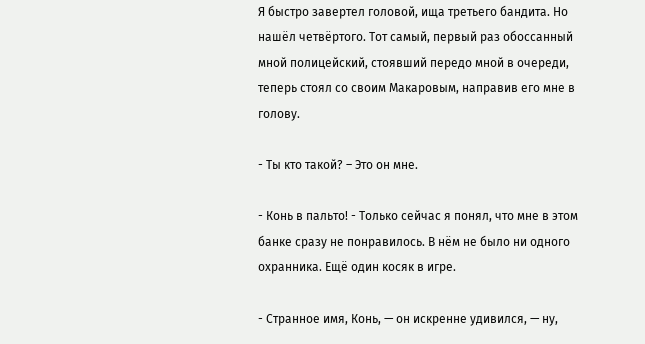Я быстро завертел головой, ища третьего бандита. Но нашёл четвёртого. Тот самый, первый раз обоссанный мной полицейский, стоявший передо мной в очереди, теперь стоял со своим Макаровым, направив его мне в голову.

- Ты кто такой? – Это он мне.

- Конь в пальто! - Только сейчас я понял, что мне в этом банке сразу не понравилось. В нём не было ни одного охранника. Ещё один косяк в игре.

- Странное имя, Конь, — он искренне удивился, — ну,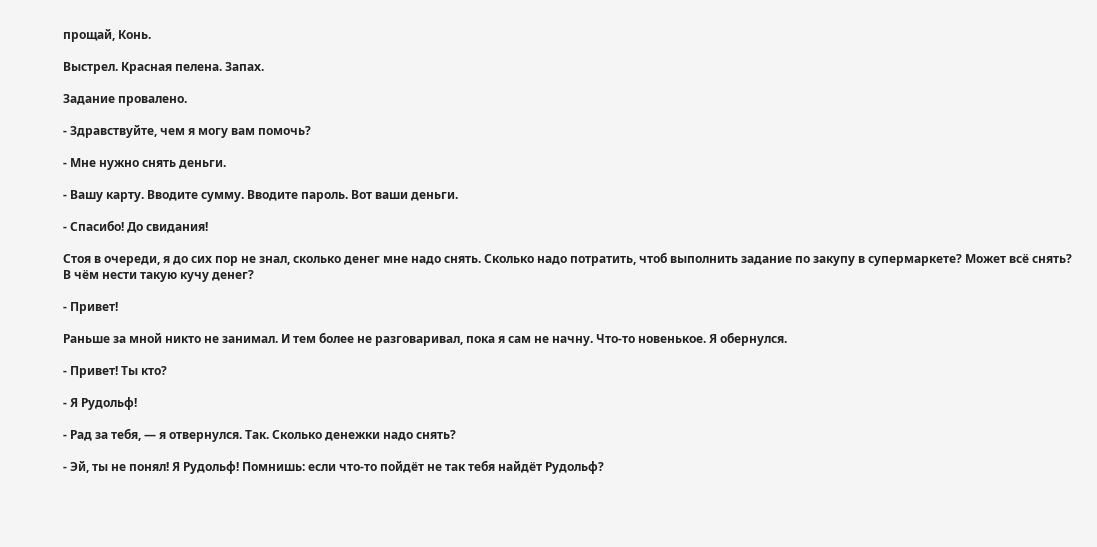прощай, Конь.

Выстрел. Красная пелена. Запах.

Задание провалено.

- Здравствуйте, чем я могу вам помочь?

- Мне нужно снять деньги.

- Вашу карту. Вводите сумму. Вводите пароль. Вот ваши деньги.

- Спасибо! До свидания!

Стоя в очереди, я до сих пор не знал, сколько денег мне надо снять. Сколько надо потратить, чтоб выполнить задание по закупу в супермаркете? Может всё снять? В чём нести такую кучу денег?

- Привет!

Раньше за мной никто не занимал. И тем более не разговаривал, пока я сам не начну. Что-то новенькое. Я обернулся.

- Привет! Ты кто?

- Я Рудольф!

- Рад за тебя, — я отвернулся. Так. Сколько денежки надо снять?

- Эй, ты не понял! Я Рудольф! Помнишь: если что-то пойдёт не так тебя найдёт Рудольф?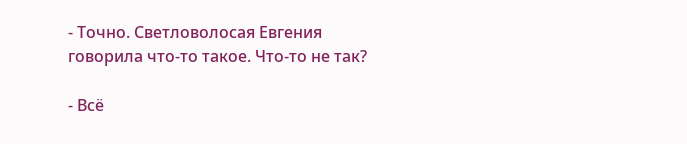- Точно. Светловолосая Евгения говорила что-то такое. Что-то не так?

- Всё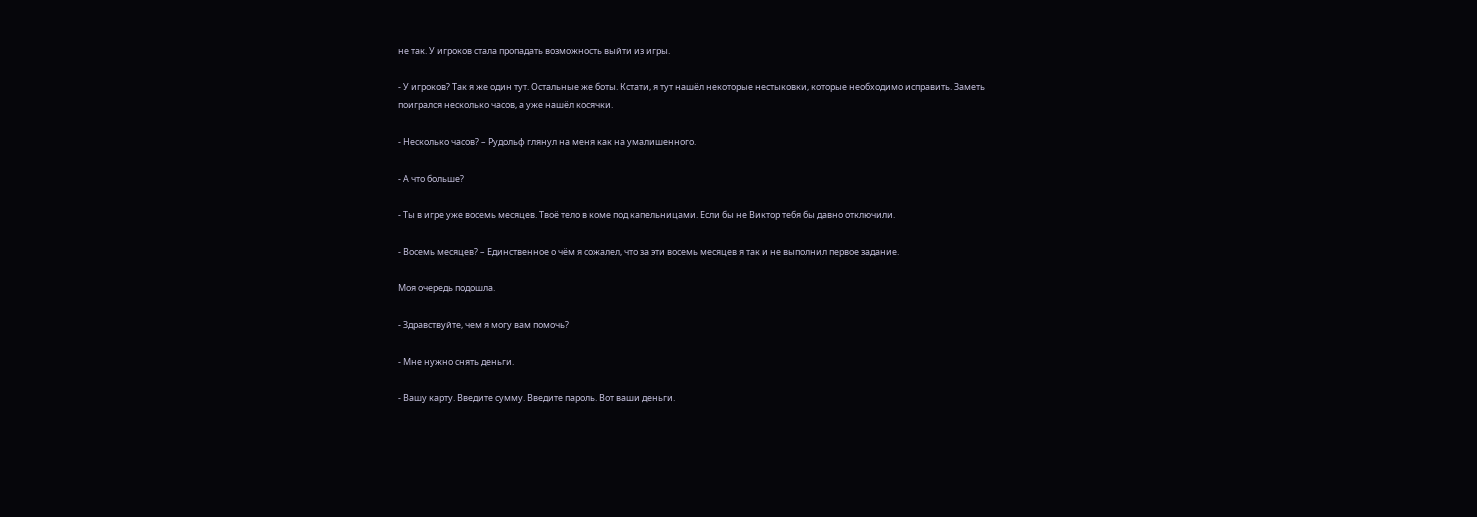не так. У игроков стала пропадать возможность выйти из игры.

- У игроков? Так я же один тут. Остальные же боты. Кстати, я тут нашёл некоторые нестыковки, которые необходимо исправить. Заметь поигрался несколько часов, а уже нашёл косячки.

- Несколько часов? – Рудольф глянул на меня как на умалишенного.

- А что больше?

- Ты в игре уже восемь месяцев. Твоё тело в коме под капельницами. Если бы не Виктор тебя бы давно отключили.

- Восемь месяцев? – Единственное о чём я сожалел, что за эти восемь месяцев я так и не выполнил первое задание.

Моя очередь подошла.

- Здравствуйте, чем я могу вам помочь?

- Мне нужно снять деньги.

- Вашу карту. Введите сумму. Введите пароль. Вот ваши деньги.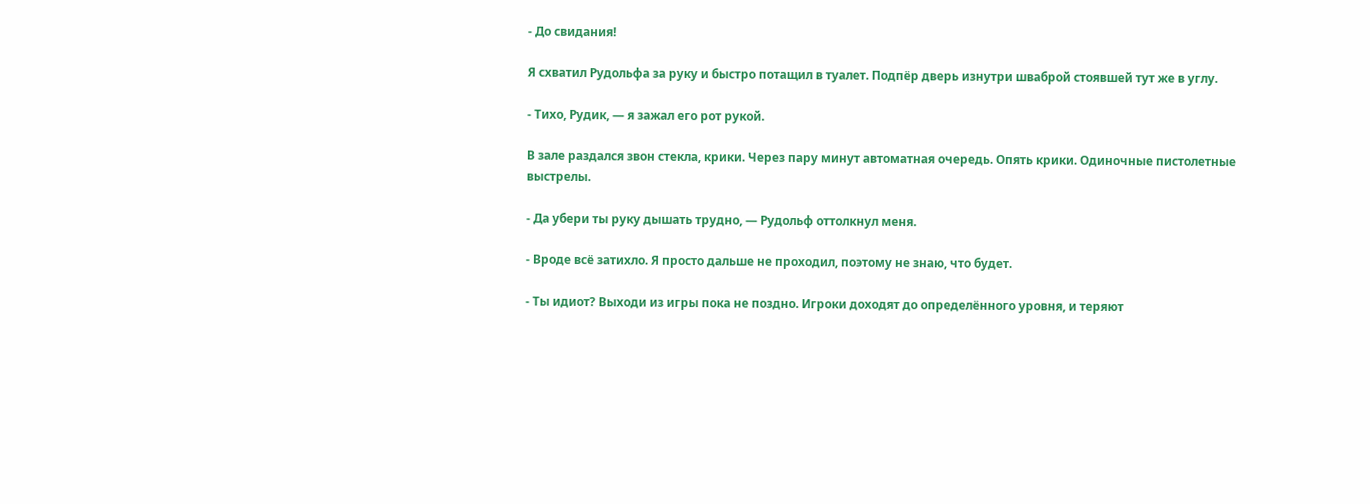- До свидания!

Я схватил Рудольфа за руку и быстро потащил в туалет. Подпёр дверь изнутри шваброй стоявшей тут же в углу.

- Тихо, Рудик, — я зажал его рот рукой.

В зале раздался звон стекла, крики. Через пару минут автоматная очередь. Опять крики. Одиночные пистолетные выстрелы.

- Да убери ты руку дышать трудно, — Рудольф оттолкнул меня.

- Вроде всё затихло. Я просто дальше не проходил, поэтому не знаю, что будет.

- Ты идиот? Выходи из игры пока не поздно. Игроки доходят до определённого уровня, и теряют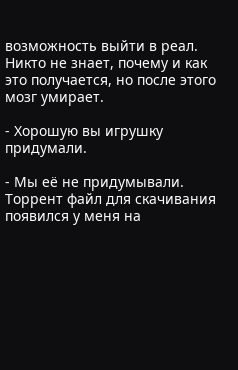возможность выйти в реал. Никто не знает, почему и как это получается, но после этого мозг умирает.

- Хорошую вы игрушку придумали.

- Мы её не придумывали. Торрент файл для скачивания появился у меня на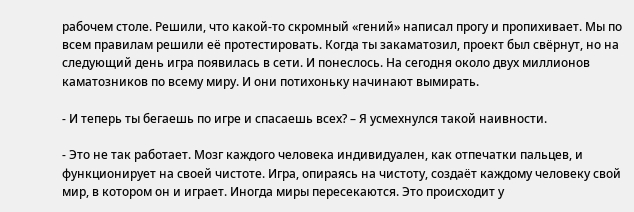рабочем столе. Решили, что какой-то скромный «гений» написал прогу и пропихивает. Мы по всем правилам решили её протестировать. Когда ты закаматозил, проект был свёрнут, но на следующий день игра появилась в сети. И понеслось. На сегодня около двух миллионов каматозников по всему миру. И они потихоньку начинают вымирать.

- И теперь ты бегаешь по игре и спасаешь всех? – Я усмехнулся такой наивности.

- Это не так работает. Мозг каждого человека индивидуален, как отпечатки пальцев, и функционирует на своей чистоте. Игра, опираясь на чистоту, создаёт каждому человеку свой мир, в котором он и играет. Иногда миры пересекаются. Это происходит у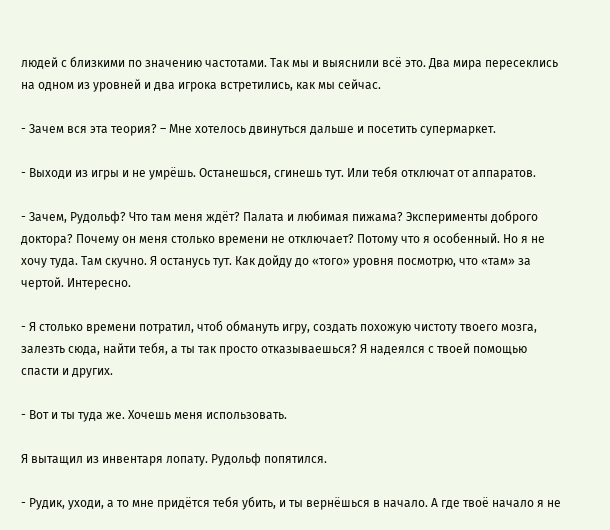людей с близкими по значению частотами. Так мы и выяснили всё это. Два мира пересеклись на одном из уровней и два игрока встретились, как мы сейчас.

- Зачем вся эта теория? – Мне хотелось двинуться дальше и посетить супермаркет.

- Выходи из игры и не умрёшь. Останешься, сгинешь тут. Или тебя отключат от аппаратов.

- Зачем, Рудольф? Что там меня ждёт? Палата и любимая пижама? Эксперименты доброго доктора? Почему он меня столько времени не отключает? Потому что я особенный. Но я не хочу туда. Там скучно. Я останусь тут. Как дойду до «того» уровня посмотрю, что «там» за чертой. Интересно.

- Я столько времени потратил, чтоб обмануть игру, создать похожую чистоту твоего мозга, залезть сюда, найти тебя, а ты так просто отказываешься? Я надеялся с твоей помощью спасти и других.

- Вот и ты туда же. Хочешь меня использовать.

Я вытащил из инвентаря лопату. Рудольф попятился.

- Рудик, уходи, а то мне придётся тебя убить, и ты вернёшься в начало. А где твоё начало я не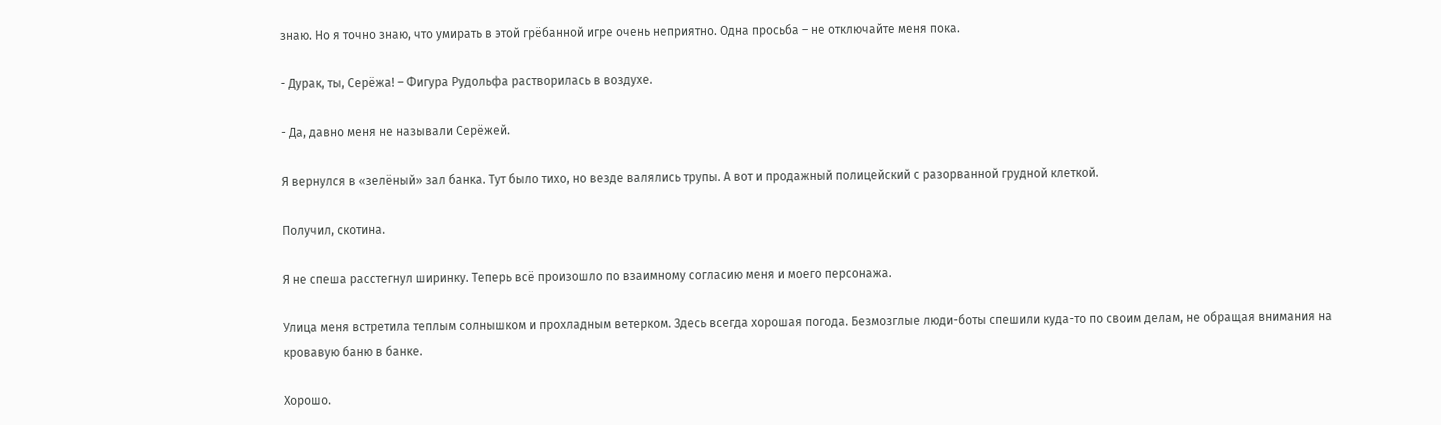знаю. Но я точно знаю, что умирать в этой грёбанной игре очень неприятно. Одна просьба – не отключайте меня пока.

- Дурак, ты, Серёжа! – Фигура Рудольфа растворилась в воздухе.

- Да, давно меня не называли Серёжей.

Я вернулся в «зелёный» зал банка. Тут было тихо, но везде валялись трупы. А вот и продажный полицейский с разорванной грудной клеткой.

Получил, скотина.

Я не спеша расстегнул ширинку. Теперь всё произошло по взаимному согласию меня и моего персонажа.

Улица меня встретила теплым солнышком и прохладным ветерком. Здесь всегда хорошая погода. Безмозглые люди-боты спешили куда-то по своим делам, не обращая внимания на кровавую баню в банке.

Хорошо.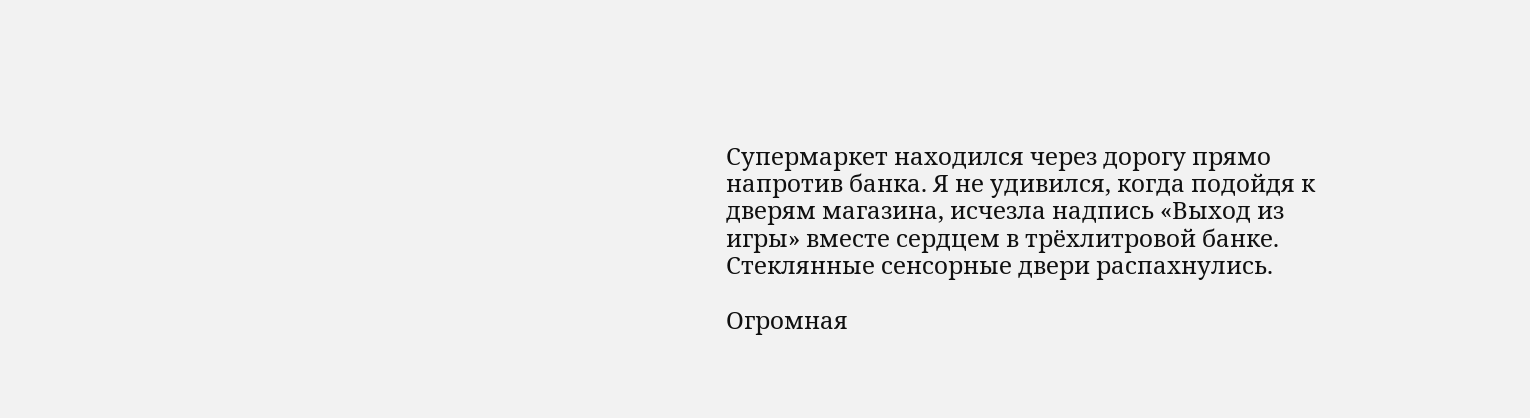Супермаркет находился через дорогу прямо напротив банка. Я не удивился, когда подойдя к дверям магазина, исчезла надпись «Выход из игры» вместе сердцем в трёхлитровой банке. Стеклянные сенсорные двери распахнулись.

Огромная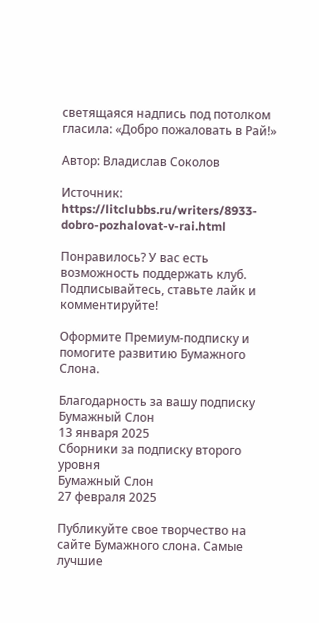светящаяся надпись под потолком гласила: «Добро пожаловать в Рай!»

Автор: Владислав Соколов

Источник: https://litclubbs.ru/writers/8933-dobro-pozhalovat-v-rai.html

Понравилось? У вас есть возможность поддержать клуб. Подписывайтесь, ставьте лайк и комментируйте!

Оформите Премиум-подписку и помогите развитию Бумажного Слона.

Благодарность за вашу подписку
Бумажный Слон
13 января 2025
Сборники за подписку второго уровня
Бумажный Слон
27 февраля 2025

Публикуйте свое творчество на сайте Бумажного слона. Самые лучшие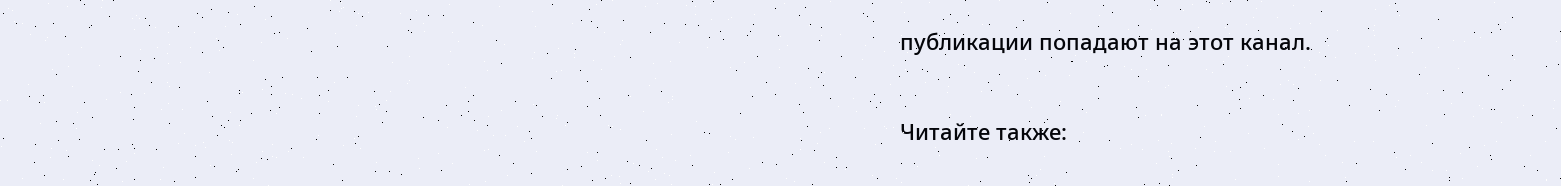публикации попадают на этот канал.

Читайте также: